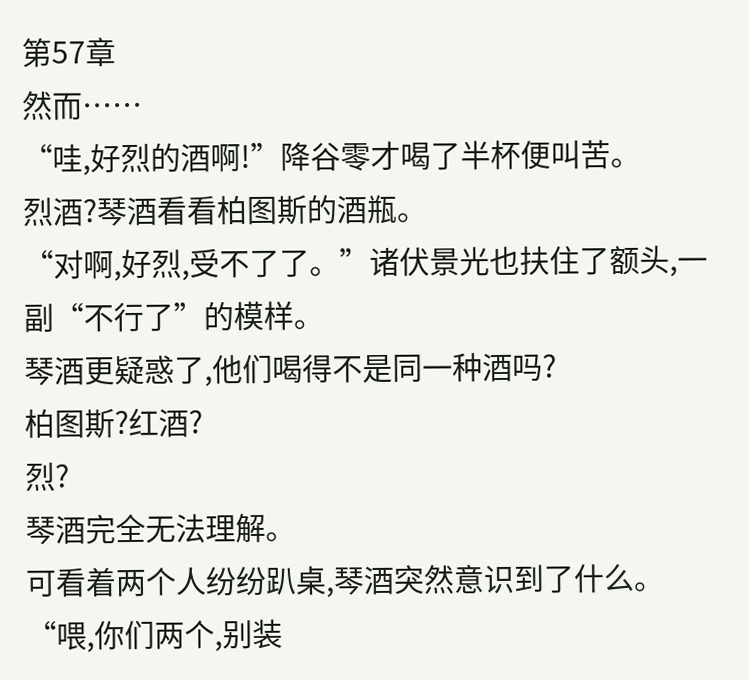第57章
然而……
“哇,好烈的酒啊!”降谷零才喝了半杯便叫苦。
烈酒?琴酒看看柏图斯的酒瓶。
“对啊,好烈,受不了了。”诸伏景光也扶住了额头,一副“不行了”的模样。
琴酒更疑惑了,他们喝得不是同一种酒吗?
柏图斯?红酒?
烈?
琴酒完全无法理解。
可看着两个人纷纷趴桌,琴酒突然意识到了什么。
“喂,你们两个,别装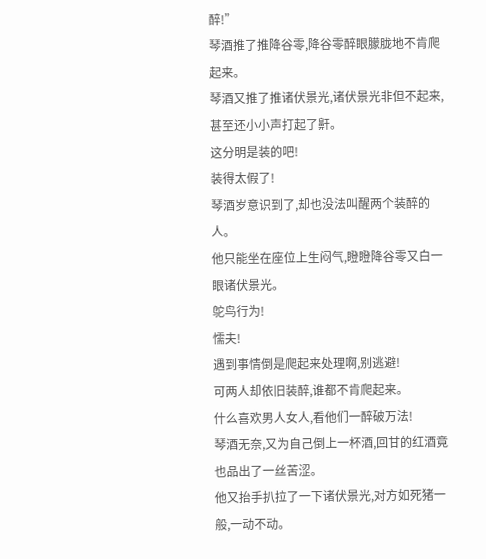醉!”
琴酒推了推降谷零,降谷零醉眼朦胧地不肯爬起来。
琴酒又推了推诸伏景光,诸伏景光非但不起来,甚至还小小声打起了鼾。
这分明是装的吧!
装得太假了!
琴酒岁意识到了,却也没法叫醒两个装醉的人。
他只能坐在座位上生闷气,瞪瞪降谷零又白一眼诸伏景光。
鸵鸟行为!
懦夫!
遇到事情倒是爬起来处理啊,别逃避!
可两人却依旧装醉,谁都不肯爬起来。
什么喜欢男人女人,看他们一醉破万法!
琴酒无奈,又为自己倒上一杯酒,回甘的红酒竟也品出了一丝苦涩。
他又抬手扒拉了一下诸伏景光,对方如死猪一般,一动不动。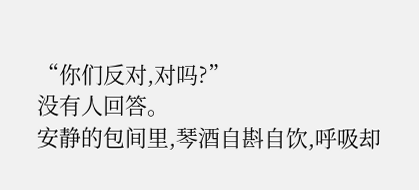“你们反对,对吗?”
没有人回答。
安静的包间里,琴酒自斟自饮,呼吸却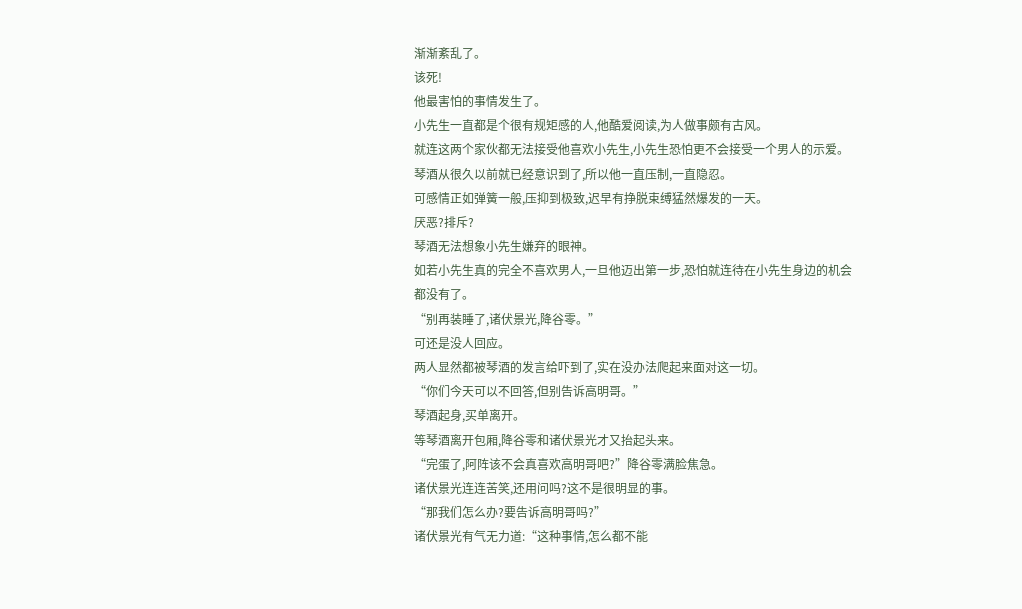渐渐紊乱了。
该死!
他最害怕的事情发生了。
小先生一直都是个很有规矩感的人,他酷爱阅读,为人做事颇有古风。
就连这两个家伙都无法接受他喜欢小先生,小先生恐怕更不会接受一个男人的示爱。
琴酒从很久以前就已经意识到了,所以他一直压制,一直隐忍。
可感情正如弹簧一般,压抑到极致,迟早有挣脱束缚猛然爆发的一天。
厌恶?排斥?
琴酒无法想象小先生嫌弃的眼神。
如若小先生真的完全不喜欢男人,一旦他迈出第一步,恐怕就连待在小先生身边的机会都没有了。
“别再装睡了,诸伏景光,降谷零。”
可还是没人回应。
两人显然都被琴酒的发言给吓到了,实在没办法爬起来面对这一切。
“你们今天可以不回答,但别告诉高明哥。”
琴酒起身,买单离开。
等琴酒离开包厢,降谷零和诸伏景光才又抬起头来。
“完蛋了,阿阵该不会真喜欢高明哥吧?”降谷零满脸焦急。
诸伏景光连连苦笑,还用问吗?这不是很明显的事。
“那我们怎么办?要告诉高明哥吗?”
诸伏景光有气无力道:“这种事情,怎么都不能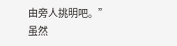由旁人挑明吧。”
虽然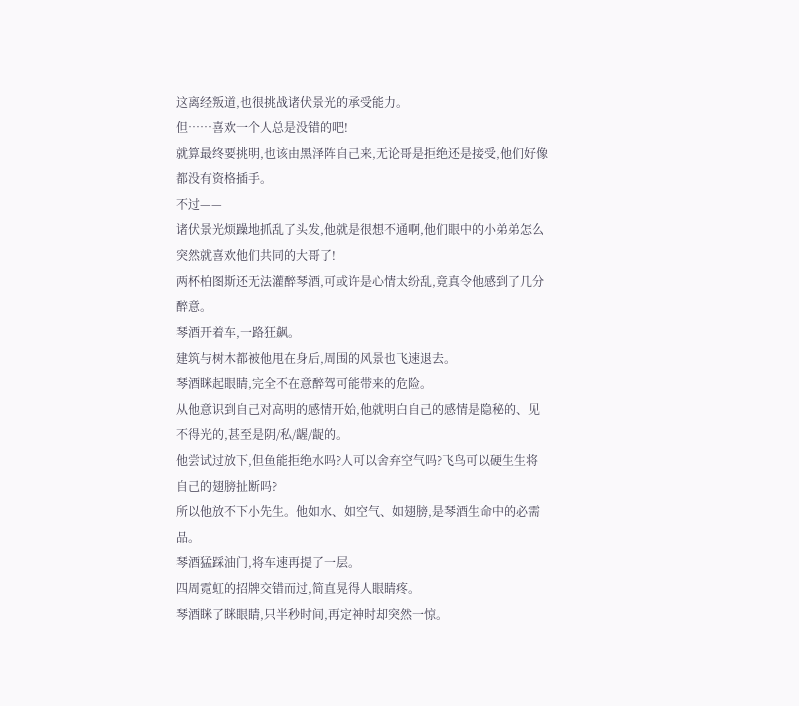这离经叛道,也很挑战诸伏景光的承受能力。
但……喜欢一个人总是没错的吧!
就算最终要挑明,也该由黑泽阵自己来,无论哥是拒绝还是接受,他们好像都没有资格插手。
不过——
诸伏景光烦躁地抓乱了头发,他就是很想不通啊,他们眼中的小弟弟怎么突然就喜欢他们共同的大哥了!
两杯柏图斯还无法灌醉琴酒,可或许是心情太纷乱,竟真令他感到了几分醉意。
琴酒开着车,一路狂飙。
建筑与树木都被他甩在身后,周围的风景也飞速退去。
琴酒眯起眼睛,完全不在意醉驾可能带来的危险。
从他意识到自己对高明的感情开始,他就明白自己的感情是隐秘的、见不得光的,甚至是阴/私/龌/龊的。
他尝试过放下,但鱼能拒绝水吗?人可以舍弃空气吗?飞鸟可以硬生生将自己的翅膀扯断吗?
所以他放不下小先生。他如水、如空气、如翅膀,是琴酒生命中的必需品。
琴酒猛踩油门,将车速再提了一层。
四周霓虹的招牌交错而过,简直晃得人眼睛疼。
琴酒眯了眯眼睛,只半秒时间,再定神时却突然一惊。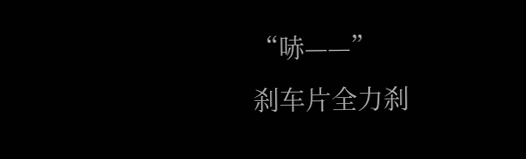“哧——”
刹车片全力刹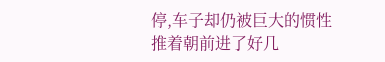停,车子却仍被巨大的惯性推着朝前进了好几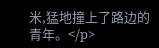米,猛地撞上了路边的青年。</p>